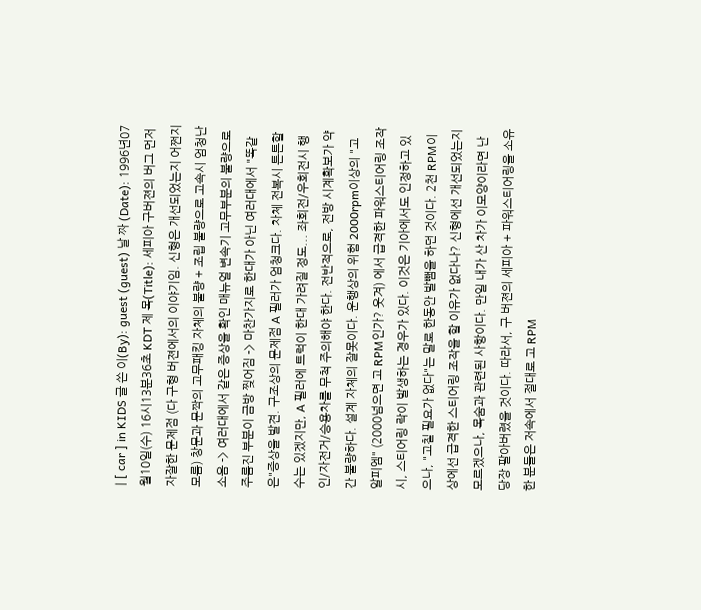| [ car ] in KIDS 글 쓴 이(By): guest (guest) 날 짜 (Date): 1996년07월10일(수) 16시13분36초 KDT 제 목(Title): 세피아 구버젼의 버그 먼저 자잘한 문제점 (다 구형 버젼에서의 이야기임. 신형은 개선되었는지 어쩐지 모름) 창문과 문짝의 고무패킹 자체의 불량 + 조립 불량으로 고속시 엄청난 소음 -> 여러대에서 같은 증상을 확인 매뉴얼 변속기 고무부분의 불량으로 주름진 부분이 금방 찢어짐 -> 마찬가지로 한대가 아닌 여러대에서 "똑같은"증상을 발견. 구조상의 문제점 A 필러가 엄청크다. 차체 전복시 튼튼할 수는 있겠지만, A 필러에 트럭이 한대 가려질 정도... 좌회전/우회전시 행인/자전거/승용차를 무척 주의해야 한다. 전반적으로, 전방 시계확보가 약간 불량하다. 설계 자체의 잘못이다. 운행상의 위험 2000rpm이상의 "고 알피엠" (2000넘으면 고 RPM인가? 웃겨) 에서 급격한 파워스티어링 조작시, 스티어링 락이 발생하는 경우가 있다. 이것은 기아에서도 인정하고 있으나, "고칠 필요가 없다"는 말로 한동안 발뺌을 하던 것이다. 2천 RPM이상에선 급격한 스티어링 조작을 할 이유가 없다나? 신형에선 개선되었는지 모르겠으나, 목숨과 관련된 사항이다. 만일 내가 산 차가 이모양이라면 난 당장 팔아버렸을 것이다. 따라서, 구 버젼의 세피아 + 파워스티어링을 소유한 분들은 저속에서 절대로 고 RPM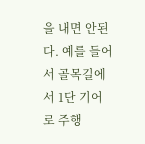을 내면 안된다. 예를 들어서 골목길에서 1단 기어로 주행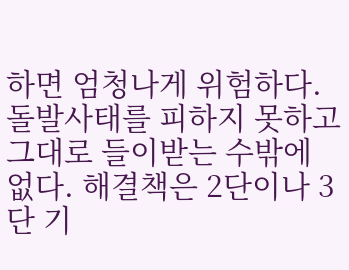하면 엄청나게 위험하다. 돌발사태를 피하지 못하고 그대로 들이받는 수밖에 없다. 해결책은 2단이나 3단 기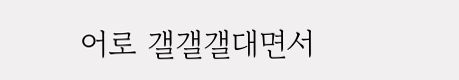어로 갤갤갤대면서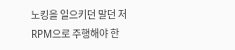노킹을 일으키던 말던 저 RPM으로 주행해야 한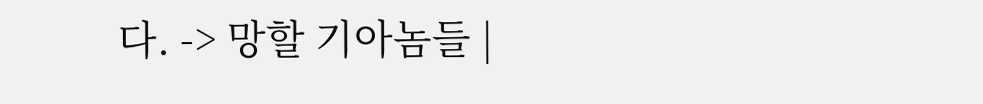다. -> 망할 기아놈들 |